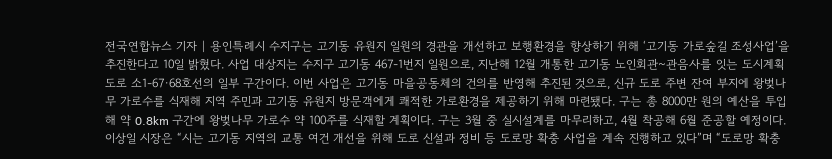전국연합뉴스 기자 | 용인특례시 수지구는 고기동 유원지 일원의 경관을 개선하고 보행환경을 향상하기 위해 ‘고기동 가로숲길 조성사업’을 추진한다고 10일 밝혔다. 사업 대상지는 수지구 고기동 467-1번지 일원으로, 지난해 12월 개통한 고기동 노인회관~관음사를 잇는 도시계획도로 소1-67·68호선의 일부 구간이다. 이번 사업은 고기동 마을공동체의 건의를 반영해 추진된 것으로, 신규 도로 주변 잔여 부지에 왕벚나무 가로수를 식재해 지역 주민과 고기동 유원지 방문객에게 쾌적한 가로환경을 제공하기 위해 마련됐다. 구는 총 8000만 원의 예산을 투입해 약 0.8km 구간에 왕벚나무 가로수 약 100주를 식재할 계획이다. 구는 3월 중 실시설계를 마무리하고, 4월 착공해 6월 준공할 예정이다. 이상일 시장은 “시는 고기동 지역의 교통 여건 개선을 위해 도로 신설과 정비 등 도로망 확충 사업을 계속 진행하고 있다”며 “도로망 확충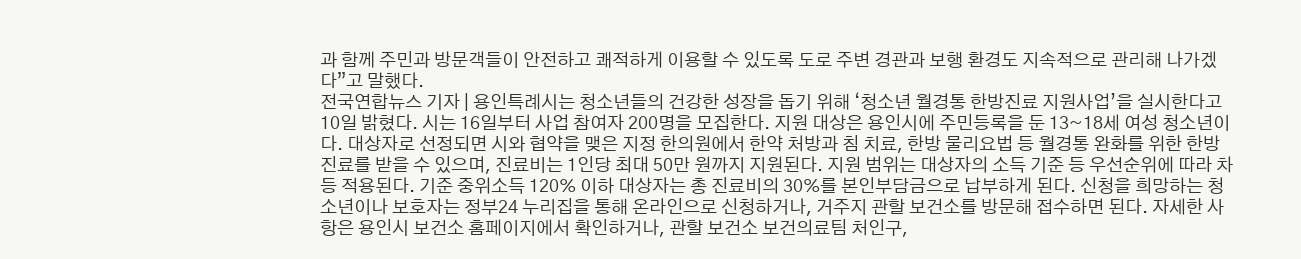과 함께 주민과 방문객들이 안전하고 쾌적하게 이용할 수 있도록 도로 주변 경관과 보행 환경도 지속적으로 관리해 나가겠다”고 말했다.
전국연합뉴스 기자 | 용인특례시는 청소년들의 건강한 성장을 돕기 위해 ‘청소년 월경통 한방진료 지원사업’을 실시한다고 10일 밝혔다. 시는 16일부터 사업 참여자 200명을 모집한다. 지원 대상은 용인시에 주민등록을 둔 13~18세 여성 청소년이다. 대상자로 선정되면 시와 협약을 맺은 지정 한의원에서 한약 처방과 침 치료, 한방 물리요법 등 월경통 완화를 위한 한방진료를 받을 수 있으며, 진료비는 1인당 최대 50만 원까지 지원된다. 지원 범위는 대상자의 소득 기준 등 우선순위에 따라 차등 적용된다. 기준 중위소득 120% 이하 대상자는 총 진료비의 30%를 본인부담금으로 납부하게 된다. 신청을 희망하는 청소년이나 보호자는 정부24 누리집을 통해 온라인으로 신청하거나, 거주지 관할 보건소를 방문해 접수하면 된다. 자세한 사항은 용인시 보건소 홈페이지에서 확인하거나, 관할 보건소 보건의료팀 처인구,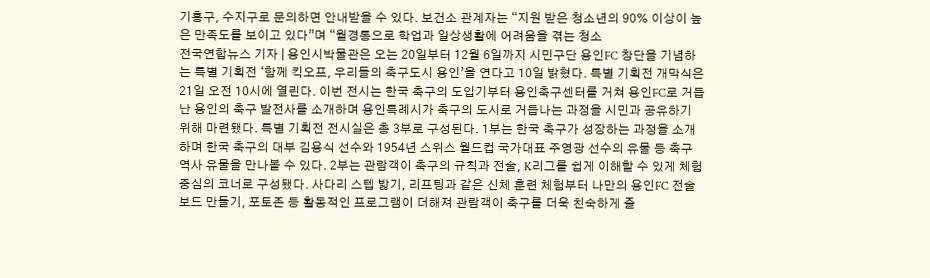기흥구, 수지구로 문의하면 안내받을 수 있다. 보건소 관계자는 “지원 받은 청소년의 90% 이상이 높은 만족도를 보이고 있다”며 “월경통으로 학업과 일상생활에 어려움을 겪는 청소
전국연합뉴스 기자 | 용인시박물관은 오는 20일부터 12월 6일까지 시민구단 용인FC 창단을 기념하는 특별 기획전 ‘함께 킥오프, 우리들의 축구도시 용인’을 연다고 10일 밝혔다. 특별 기획전 개막식은 21일 오전 10시에 열린다. 이번 전시는 한국 축구의 도입기부터 용인축구센터를 거쳐 용인FC로 거듭난 용인의 축구 발전사를 소개하며 용인특례시가 축구의 도시로 거듭나는 과정을 시민과 공유하기 위해 마련됐다. 특별 기획전 전시실은 총 3부로 구성된다. 1부는 한국 축구가 성장하는 과정을 소개하며 한국 축구의 대부 김용식 선수와 1954년 스위스 월드컵 국가대표 주영광 선수의 유물 등 축구 역사 유물을 만나볼 수 있다. 2부는 관람객이 축구의 규칙과 전술, K리그를 쉽게 이해할 수 있게 체험 중심의 코너로 구성됐다. 사다리 스텝 밟기, 리프팅과 같은 신체 훈련 체험부터 나만의 용인FC 전술 보드 만들기, 포토존 등 활동적인 프로그램이 더해져 관람객이 축구를 더욱 친숙하게 즐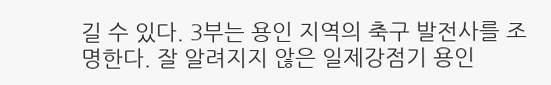길 수 있다. 3부는 용인 지역의 축구 발전사를 조명한다. 잘 알려지지 않은 일제강점기 용인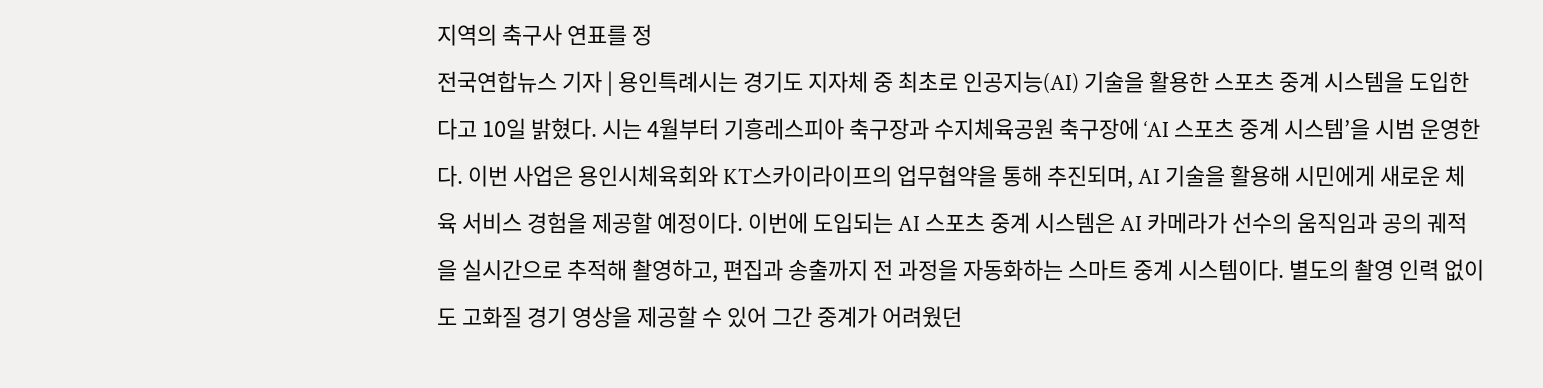지역의 축구사 연표를 정
전국연합뉴스 기자 | 용인특례시는 경기도 지자체 중 최초로 인공지능(AI) 기술을 활용한 스포츠 중계 시스템을 도입한다고 10일 밝혔다. 시는 4월부터 기흥레스피아 축구장과 수지체육공원 축구장에 ‘AI 스포츠 중계 시스템’을 시범 운영한다. 이번 사업은 용인시체육회와 KT스카이라이프의 업무협약을 통해 추진되며, AI 기술을 활용해 시민에게 새로운 체육 서비스 경험을 제공할 예정이다. 이번에 도입되는 AI 스포츠 중계 시스템은 AI 카메라가 선수의 움직임과 공의 궤적을 실시간으로 추적해 촬영하고, 편집과 송출까지 전 과정을 자동화하는 스마트 중계 시스템이다. 별도의 촬영 인력 없이도 고화질 경기 영상을 제공할 수 있어 그간 중계가 어려웠던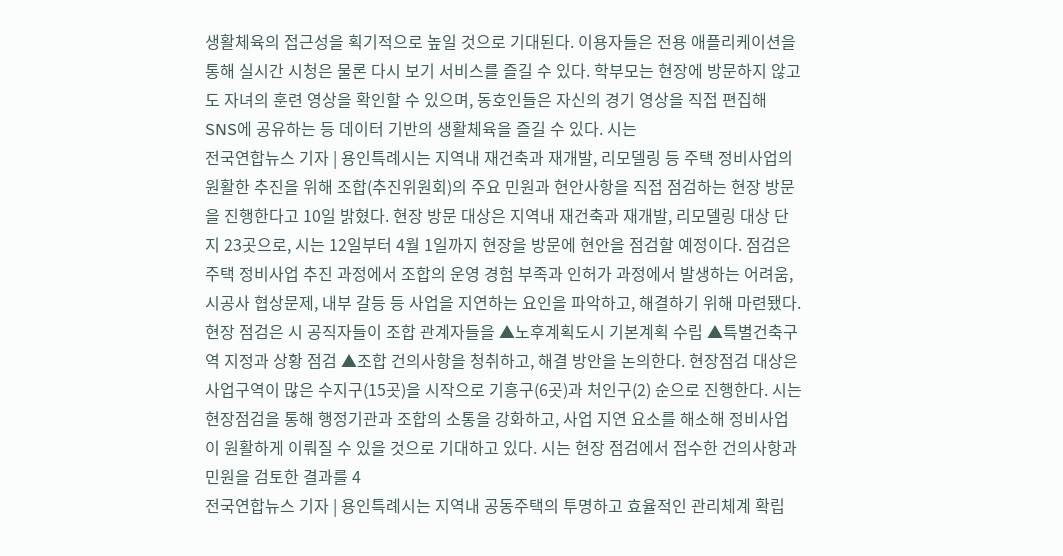생활체육의 접근성을 획기적으로 높일 것으로 기대된다. 이용자들은 전용 애플리케이션을 통해 실시간 시청은 물론 다시 보기 서비스를 즐길 수 있다. 학부모는 현장에 방문하지 않고도 자녀의 훈련 영상을 확인할 수 있으며, 동호인들은 자신의 경기 영상을 직접 편집해 SNS에 공유하는 등 데이터 기반의 생활체육을 즐길 수 있다. 시는
전국연합뉴스 기자 | 용인특례시는 지역내 재건축과 재개발, 리모델링 등 주택 정비사업의 원활한 추진을 위해 조합(추진위원회)의 주요 민원과 현안사항을 직접 점검하는 현장 방문을 진행한다고 10일 밝혔다. 현장 방문 대상은 지역내 재건축과 재개발, 리모델링 대상 단지 23곳으로, 시는 12일부터 4월 1일까지 현장을 방문에 현안을 점검할 예정이다. 점검은 주택 정비사업 추진 과정에서 조합의 운영 경험 부족과 인허가 과정에서 발생하는 어려움, 시공사 협상문제, 내부 갈등 등 사업을 지연하는 요인을 파악하고, 해결하기 위해 마련됐다. 현장 점검은 시 공직자들이 조합 관계자들을 ▲노후계획도시 기본계획 수립 ▲특별건축구역 지정과 상황 점검 ▲조합 건의사항을 청취하고, 해결 방안을 논의한다. 현장점검 대상은 사업구역이 많은 수지구(15곳)을 시작으로 기흥구(6곳)과 처인구(2) 순으로 진행한다. 시는 현장점검을 통해 행정기관과 조합의 소통을 강화하고, 사업 지연 요소를 해소해 정비사업이 원활하게 이뤄질 수 있을 것으로 기대하고 있다. 시는 현장 점검에서 접수한 건의사항과 민원을 검토한 결과를 4
전국연합뉴스 기자 | 용인특례시는 지역내 공동주택의 투명하고 효율적인 관리체계 확립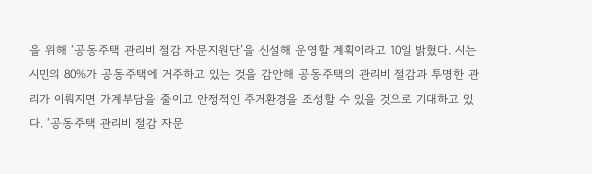을 위해 ‘공동주택 관리비 절감 자문지원단’을 신설해 운영할 계획이라고 10일 밝혔다. 시는 시민의 80%가 공동주택에 거주하고 있는 것을 감안해 공동주택의 관리비 절감과 투명한 관리가 이뤄지면 가계부담을 줄이고 안정적인 주거환경을 조성할 수 있을 것으로 기대하고 있다. ‘공동주택 관리비 절감 자문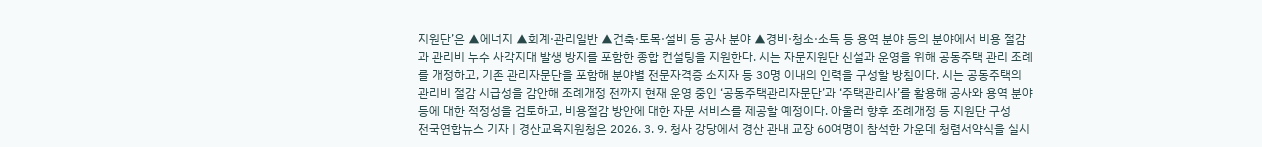지원단’은 ▲에너지 ▲회계·관리일반 ▲건축·토목·설비 등 공사 분야 ▲경비·청소·소득 등 용역 분야 등의 분야에서 비용 절감과 관리비 누수 사각지대 발생 방지를 포함한 종합 컨설팅을 지원한다. 시는 자문지원단 신설과 운영을 위해 공동주택 관리 조례를 개정하고, 기존 관리자문단을 포함해 분야별 전문자격증 소지자 등 30명 이내의 인력을 구성할 방침이다. 시는 공동주택의 관리비 절감 시급성을 감안해 조례개정 전까지 현재 운영 중인 ‘공동주택관리자문단’과 ‘주택관리사’를 활용해 공사와 용역 분야 등에 대한 적정성을 검토하고, 비용절감 방안에 대한 자문 서비스를 제공할 예정이다. 아울러 향후 조례개정 등 지원단 구성
전국연합뉴스 기자 | 경산교육지원청은 2026. 3. 9. 청사 강당에서 경산 관내 교장 60여명이 참석한 가운데 청렴서약식을 실시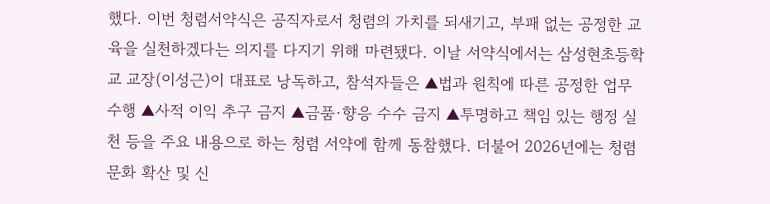했다. 이번 청렴서약식은 공직자로서 청렴의 가치를 되새기고, 부패 없는 공정한 교육을 실천하겠다는 의지를 다지기 위해 마련됐다. 이날 서약식에서는 삼성현초등학교 교장(이성근)이 대표로 낭독하고, 참석자들은 ▲법과 원칙에 따른 공정한 업무수행 ▲사적 이익 추구 금지 ▲금품·향응 수수 금지 ▲투명하고 책임 있는 행정 실천 등을 주요 내용으로 하는 청렴 서약에 함께 동참했다. 더불어 2026년에는 청렴 문화 확산 및 신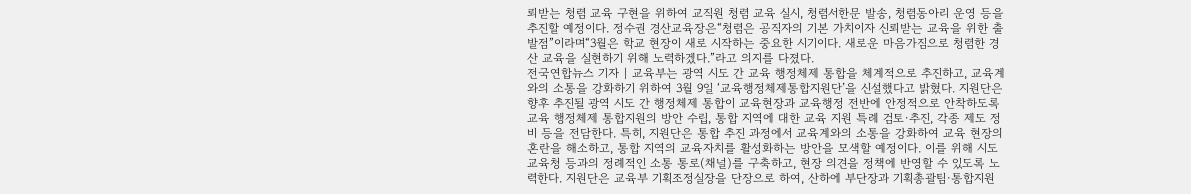뢰받는 청렴 교육 구현을 위하여 교직원 청렴 교육 실시, 청렴서한문 발송, 청렴동아리 운영 등을 추진할 예정이다. 정수권 경산교육장은“청렴은 공직자의 기본 가치이자 신뢰받는 교육을 위한 출발점”이라며“3월은 학교 현장이 새로 시작하는 중요한 시기이다. 새로운 마음가짐으로 청렴한 경산 교육을 실현하기 위해 노력하겠다.”라고 의지를 다졌다.
전국연합뉴스 기자 | 교육부는 광역 시도 간 교육 행정체제 통합을 체계적으로 추진하고, 교육계와의 소통을 강화하기 위하여 3월 9일 ‘교육행정체제통합지원단’을 신설했다고 밝혔다. 지원단은 향후 추진될 광역 시도 간 행정체제 통합이 교육현장과 교육행정 전반에 안정적으로 안착하도록 교육 행정체제 통합지원의 방안 수립, 통합 지역에 대한 교육 지원 특례 검토·추진, 각종 제도 정비 등을 전담한다. 특히, 지원단은 통합 추진 과정에서 교육계와의 소통을 강화하여 교육 현장의 혼란을 해소하고, 통합 지역의 교육자치를 활성화하는 방안을 모색할 예정이다. 이를 위해 시도교육청 등과의 정례적인 소통 통로(채널)를 구축하고, 현장 의견을 정책에 반영할 수 있도록 노력한다. 지원단은 교육부 기획조정실장을 단장으로 하여, 산하에 부단장과 기획총괄팀·통합지원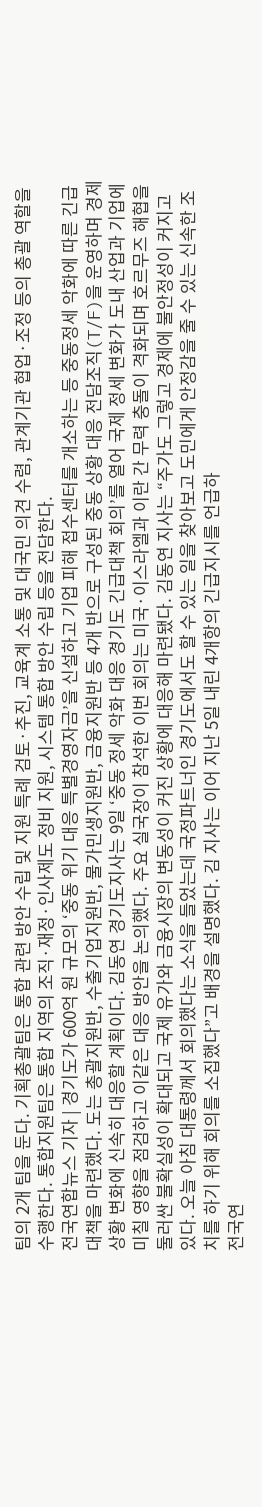팀의 2개 팀을 둔다. 기획총괄팀은 통합 관련 방안 수립 및 지원 특례 검토·추진, 교육계 소통 및 대국민 의견 수렴, 관계기관 협업·조정 등의 총괄 역할을 수행한다. 통합지원팀은 통합 지역의 조직·재정·인사제도 정비 지원, 시스템 통합 방안 수립 등을 전담한다.
전국연합뉴스 기자 | 경기도가 600억 원 규모의 ‘중동 위기 대응 특별경영자금’을 신설하고 기업 피해 접수센터를 개소하는 등 중동정세 악화에 따른 긴급 대책을 마련했다. 도는 총괄지원반, 수출기업지원반, 물가민생지원반, 금융지원반 등 4개 반으로 구성된 중동 상황 대응 전담조직(T/F)을 운영하며 경제 상황 변화에 신속히 대응할 계획이다. 김동연 경기도지사는 9일 ‘중동 정세 악화 대응 경기도 긴급대책 회의’를 열어 국제 정세 변화가 도내 산업과 기업에 미칠 영향을 점검하고 이같은 대응 방안을 논의했다. 주요 실국장이 참석한 이번 회의는 미국·이스라엘과 이란 간 무력 충돌이 격화되며 호르무즈 해협을 둘러싼 불확실성이 확대되고 국제 유가와 금융시장의 변동성이 커진 상황에 대응해 마련됐다. 김동연 지사는 “주가도 그렇고 경제에 불안정성이 커지고 있다. 오늘 아침 대통령께서 회의했다는 소식을 들었는데 국정파트너인 경기도에서도 할 수 있는 일을 찾아보고 도민에게 안정감을 줄 수 있는 신속한 조치를 하기 위해 회의를 소집했다”고 배경을 설명했다. 김 지사는 이어 지난 5일 내린 4개항의 긴급지시를 언급하
전국연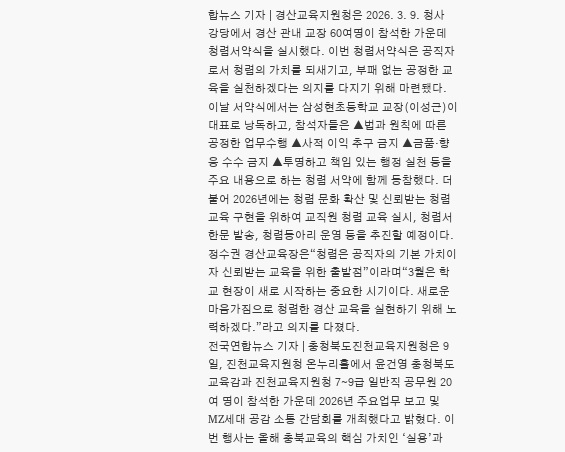합뉴스 기자 | 경산교육지원청은 2026. 3. 9. 청사 강당에서 경산 관내 교장 60여명이 참석한 가운데 청렴서약식을 실시했다. 이번 청렴서약식은 공직자로서 청렴의 가치를 되새기고, 부패 없는 공정한 교육을 실천하겠다는 의지를 다지기 위해 마련됐다. 이날 서약식에서는 삼성현초등학교 교장(이성근)이 대표로 낭독하고, 참석자들은 ▲법과 원칙에 따른 공정한 업무수행 ▲사적 이익 추구 금지 ▲금품·향응 수수 금지 ▲투명하고 책임 있는 행정 실천 등을 주요 내용으로 하는 청렴 서약에 함께 동참했다. 더불어 2026년에는 청렴 문화 확산 및 신뢰받는 청렴 교육 구현을 위하여 교직원 청렴 교육 실시, 청렴서한문 발송, 청렴동아리 운영 등을 추진할 예정이다. 정수권 경산교육장은“청렴은 공직자의 기본 가치이자 신뢰받는 교육을 위한 출발점”이라며“3월은 학교 현장이 새로 시작하는 중요한 시기이다. 새로운 마음가짐으로 청렴한 경산 교육을 실현하기 위해 노력하겠다.”라고 의지를 다졌다.
전국연합뉴스 기자 | 충청북도진천교육지원청은 9일, 진천교육지원청 온누리홀에서 윤건영 충청북도교육감과 진천교육지원청 7∼9급 일반직 공무원 20여 명이 참석한 가운데 2026년 주요업무 보고 및 MZ세대 공감 소통 간담회를 개최했다고 밝혔다. 이번 행사는 올해 충북교육의 핵심 가치인 ‘실용’과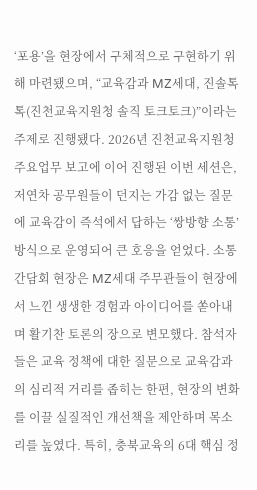‘포용’을 현장에서 구체적으로 구현하기 위해 마련됐으며, “교육감과 MZ세대, 진솔톡톡(진천교육지원청 솔직 토크토크)”이라는 주제로 진행됐다. 2026년 진천교육지원청 주요업무 보고에 이어 진행된 이번 세션은, 저연차 공무원들이 던지는 가감 없는 질문에 교육감이 즉석에서 답하는 ‘쌍방향 소통’ 방식으로 운영되어 큰 호응을 얻었다. 소통 간담회 현장은 MZ세대 주무관들이 현장에서 느낀 생생한 경험과 아이디어를 쏟아내며 활기찬 토론의 장으로 변모했다. 참석자들은 교육 정책에 대한 질문으로 교육감과의 심리적 거리를 좁히는 한편, 현장의 변화를 이끌 실질적인 개선책을 제안하며 목소리를 높였다. 특히, 충북교육의 6대 핵심 정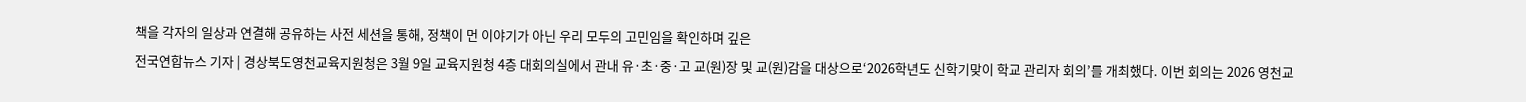책을 각자의 일상과 연결해 공유하는 사전 세션을 통해, 정책이 먼 이야기가 아닌 우리 모두의 고민임을 확인하며 깊은
전국연합뉴스 기자 | 경상북도영천교육지원청은 3월 9일 교육지원청 4층 대회의실에서 관내 유·초·중·고 교(원)장 및 교(원)감을 대상으로‘2026학년도 신학기맞이 학교 관리자 회의’를 개최했다. 이번 회의는 2026 영천교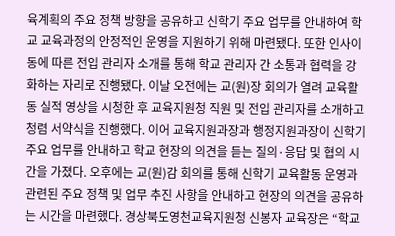육계획의 주요 정책 방향을 공유하고 신학기 주요 업무를 안내하여 학교 교육과정의 안정적인 운영을 지원하기 위해 마련됐다. 또한 인사이동에 따른 전입 관리자 소개를 통해 학교 관리자 간 소통과 협력을 강화하는 자리로 진행됐다. 이날 오전에는 교(원)장 회의가 열려 교육활동 실적 영상을 시청한 후 교육지원청 직원 및 전입 관리자를 소개하고 청렴 서약식을 진행했다. 이어 교육지원과장과 행정지원과장이 신학기 주요 업무를 안내하고 학교 현장의 의견을 듣는 질의·응답 및 협의 시간을 가졌다. 오후에는 교(원)감 회의를 통해 신학기 교육활동 운영과 관련된 주요 정책 및 업무 추진 사항을 안내하고 현장의 의견을 공유하는 시간을 마련했다. 경상북도영천교육지원청 신봉자 교육장은 “학교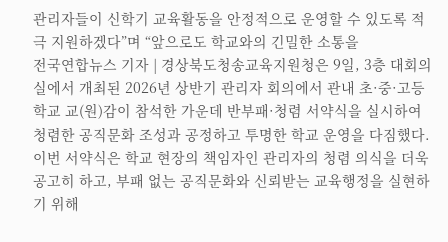관리자들이 신학기 교육활동을 안정적으로 운영할 수 있도록 적극 지원하겠다”며 “앞으로도 학교와의 긴밀한 소통을
전국연합뉴스 기자 | 경상북도청송교육지원청은 9일, 3층 대회의실에서 개최된 2026년 상반기 관리자 회의에서 관내 초·중·고등학교 교(원)감이 참석한 가운데 반부패·청렴 서약식을 실시하여 청렴한 공직문화 조성과 공정하고 투명한 학교 운영을 다짐했다. 이번 서약식은 학교 현장의 책임자인 관리자의 청렴 의식을 더욱 공고히 하고, 부패 없는 공직문화와 신뢰받는 교육행정을 실현하기 위해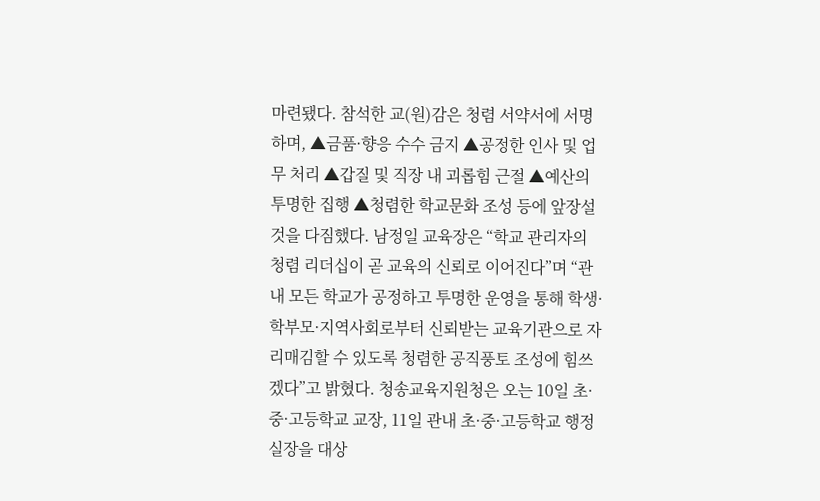마련됐다. 참석한 교(원)감은 청렴 서약서에 서명하며, ▲금품·향응 수수 금지 ▲공정한 인사 및 업무 처리 ▲갑질 및 직장 내 괴롭힘 근절 ▲예산의 투명한 집행 ▲청렴한 학교문화 조성 등에 앞장설 것을 다짐했다. 남정일 교육장은 “학교 관리자의 청렴 리더십이 곧 교육의 신뢰로 이어진다”며 “관내 모든 학교가 공정하고 투명한 운영을 통해 학생·학부모·지역사회로부터 신뢰받는 교육기관으로 자리매김할 수 있도록 청렴한 공직풍토 조성에 힘쓰겠다”고 밝혔다. 청송교육지원청은 오는 10일 초·중·고등학교 교장, 11일 관내 초·중·고등학교 행정실장을 대상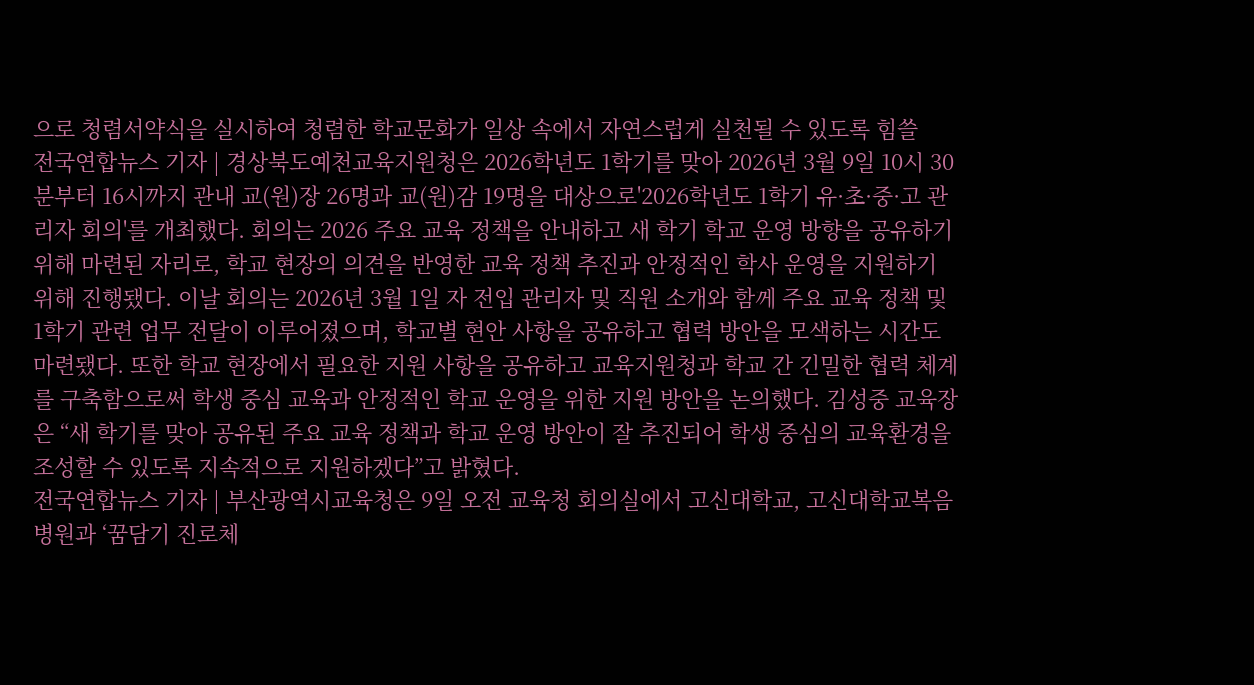으로 청렴서약식을 실시하여 청렴한 학교문화가 일상 속에서 자연스럽게 실천될 수 있도록 힘쓸
전국연합뉴스 기자 | 경상북도예천교육지원청은 2026학년도 1학기를 맞아 2026년 3월 9일 10시 30분부터 16시까지 관내 교(원)장 26명과 교(원)감 19명을 대상으로'2026학년도 1학기 유·초·중·고 관리자 회의'를 개최했다. 회의는 2026 주요 교육 정책을 안내하고 새 학기 학교 운영 방향을 공유하기 위해 마련된 자리로, 학교 현장의 의견을 반영한 교육 정책 추진과 안정적인 학사 운영을 지원하기 위해 진행됐다. 이날 회의는 2026년 3월 1일 자 전입 관리자 및 직원 소개와 함께 주요 교육 정책 및 1학기 관련 업무 전달이 이루어졌으며, 학교별 현안 사항을 공유하고 협력 방안을 모색하는 시간도 마련됐다. 또한 학교 현장에서 필요한 지원 사항을 공유하고 교육지원청과 학교 간 긴밀한 협력 체계를 구축함으로써 학생 중심 교육과 안정적인 학교 운영을 위한 지원 방안을 논의했다. 김성중 교육장은 “새 학기를 맞아 공유된 주요 교육 정책과 학교 운영 방안이 잘 추진되어 학생 중심의 교육환경을 조성할 수 있도록 지속적으로 지원하겠다”고 밝혔다.
전국연합뉴스 기자 | 부산광역시교육청은 9일 오전 교육청 회의실에서 고신대학교, 고신대학교복음병원과 ‘꿈담기 진로체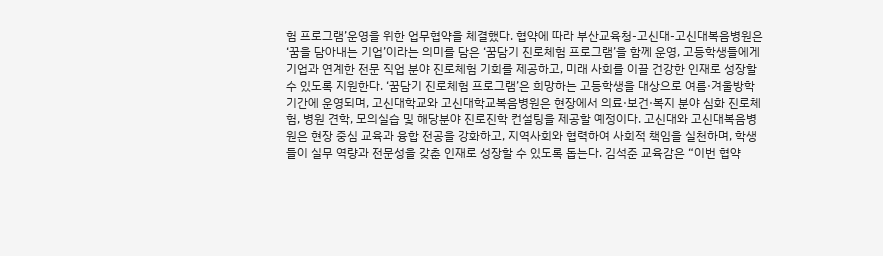험 프로그램’운영을 위한 업무협약을 체결했다. 협약에 따라 부산교육청-고신대-고신대복음병원은 ‘꿈을 담아내는 기업’이라는 의미를 담은 ‘꿈담기 진로체험 프로그램’을 함께 운영, 고등학생들에게 기업과 연계한 전문 직업 분야 진로체험 기회를 제공하고, 미래 사회를 이끌 건강한 인재로 성장할 수 있도록 지원한다. ‘꿈담기 진로체험 프로그램’은 희망하는 고등학생을 대상으로 여름·겨울방학 기간에 운영되며, 고신대학교와 고신대학교복음병원은 현장에서 의료·보건·복지 분야 심화 진로체험, 병원 견학, 모의실습 및 해당분야 진로진학 컨설팅을 제공할 예정이다. 고신대와 고신대복음병원은 현장 중심 교육과 융합 전공을 강화하고, 지역사회와 협력하여 사회적 책임을 실천하며, 학생들이 실무 역량과 전문성을 갖춘 인재로 성장할 수 있도록 돕는다. 김석준 교육감은 “이번 협약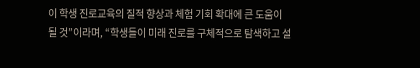이 학생 진로교육의 질적 향상과 체험 기회 확대에 큰 도움이 될 것”이라며, “학생들이 미래 진로를 구체적으로 탐색하고 설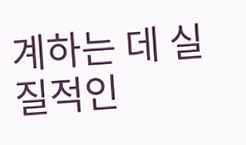계하는 데 실질적인